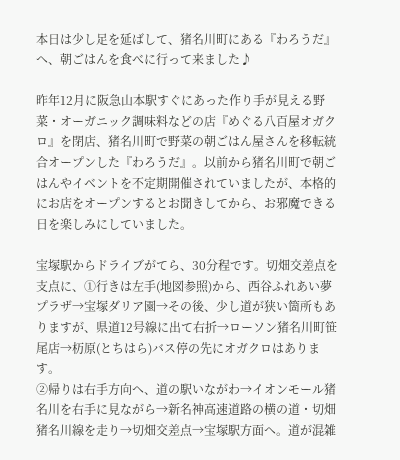本日は少し足を延ばして、猪名川町にある『わろうだ』へ、朝ごはんを食べに行って来ました♪

昨年12月に阪急山本駅すぐにあった作り手が見える野菜・オーガニック調味料などの店『めぐる八百屋オガクロ』を閉店、猪名川町で野菜の朝ごはん屋さんを移転統合オープンした『わろうだ』。以前から猪名川町で朝ごはんやイベントを不定期開催されていましたが、本格的にお店をオープンするとお聞きしてから、お邪魔できる日を楽しみにしていました。

宝塚駅からドライブがてら、30分程です。切畑交差点を支点に、①行きは左手(地図参照)から、西谷ふれあい夢プラザ→宝塚ダリア園→その後、少し道が狭い箇所もありますが、県道12号線に出て右折→ローソン猪名川町笹尾店→杤原(とちはら)バス停の先にオガクロはあります。
②帰りは右手方向へ、道の駅いながわ→イオンモール猪名川を右手に見ながら→新名神高速道路の横の道・切畑猪名川線を走り→切畑交差点→宝塚駅方面へ。道が混雑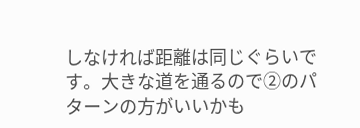しなければ距離は同じぐらいです。大きな道を通るので②のパターンの方がいいかも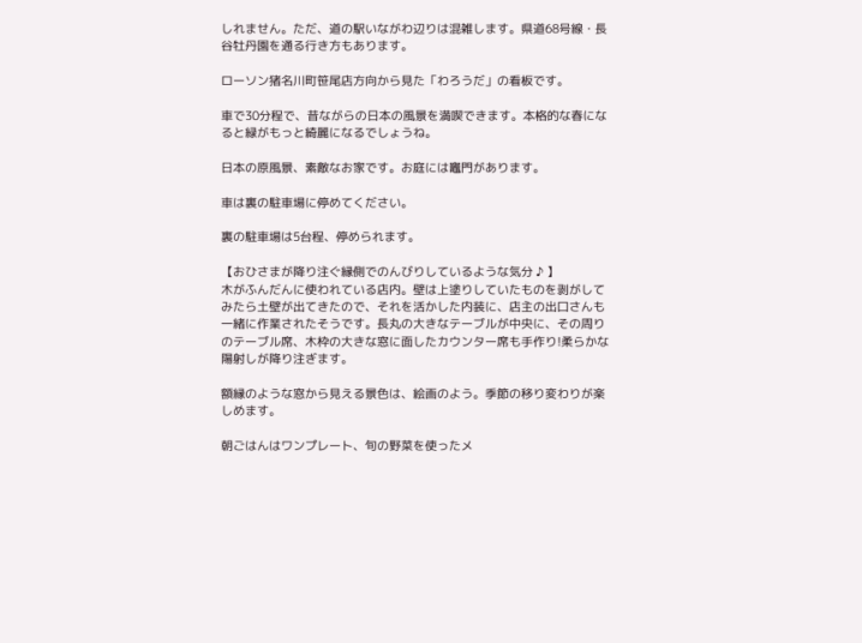しれません。ただ、道の駅いながわ辺りは混雑します。県道68号線・長谷牡丹園を通る行き方もあります。

ローソン猪名川町笹尾店方向から見た「わろうだ」の看板です。

車で30分程で、昔ながらの日本の風景を満喫できます。本格的な春になると緑がもっと綺麗になるでしょうね。

日本の原風景、素敵なお家です。お庭には竈門があります。

車は裏の駐車場に停めてください。

裏の駐車場は5台程、停められます。

【おひさまが降り注ぐ縁側でのんびりしているような気分 ♪ 】
木がふんだんに使われている店内。壁は上塗りしていたものを剥がしてみたら土壁が出てきたので、それを活かした内装に、店主の出口さんも一緒に作業されたそうです。長丸の大きなテーブルが中央に、その周りのテーブル席、木枠の大きな窓に面したカウンター席も手作り!柔らかな陽射しが降り注ぎます。

額縁のような窓から見える景色は、絵画のよう。季節の移り変わりが楽しめます。

朝ごはんはワンプレート、旬の野菜を使ったメ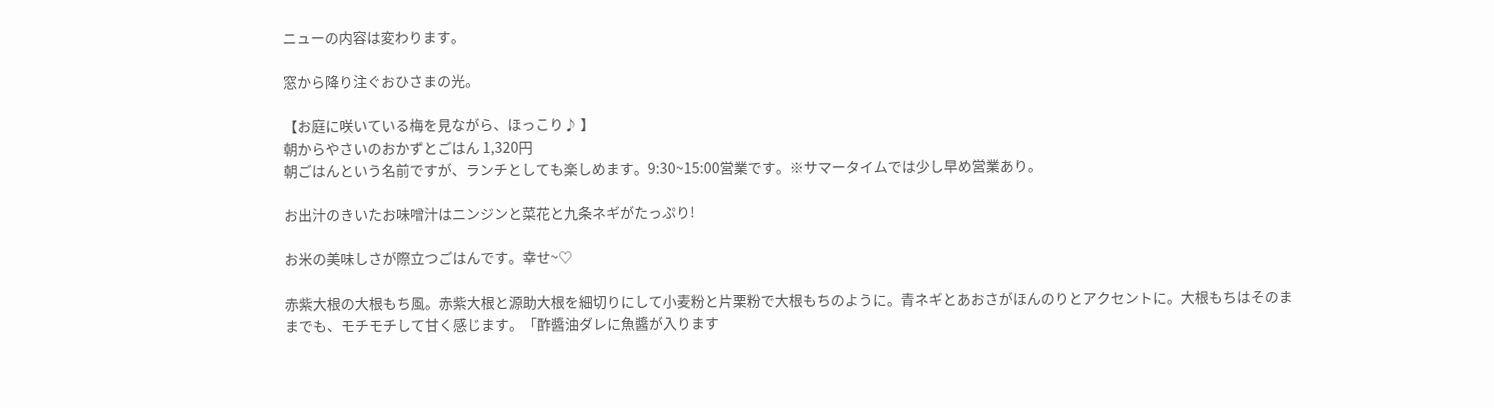ニューの内容は変わります。

窓から降り注ぐおひさまの光。

【お庭に咲いている梅を見ながら、ほっこり♪ 】
朝からやさいのおかずとごはん 1,320円
朝ごはんという名前ですが、ランチとしても楽しめます。9:30~15:00営業です。※サマータイムでは少し早め営業あり。

お出汁のきいたお味噌汁はニンジンと菜花と九条ネギがたっぷり!

お米の美味しさが際立つごはんです。幸せ~♡

赤紫大根の大根もち風。赤紫大根と源助大根を細切りにして小麦粉と片栗粉で大根もちのように。青ネギとあおさがほんのりとアクセントに。大根もちはそのままでも、モチモチして甘く感じます。「酢醬油ダレに魚醬が入ります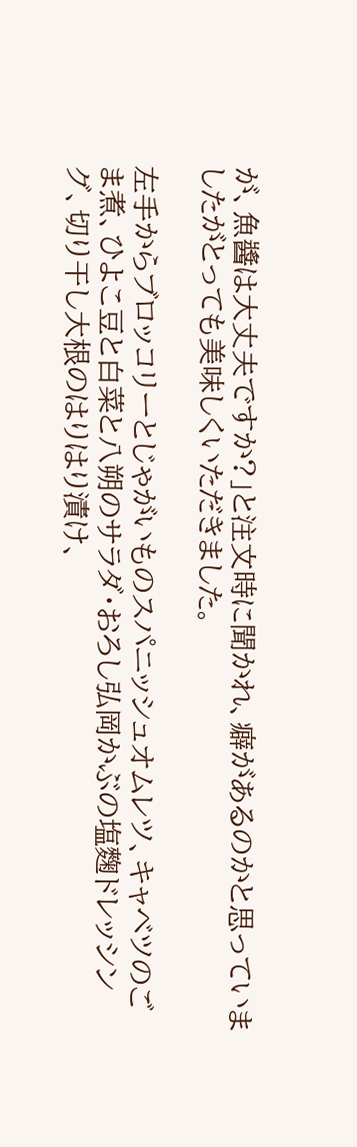が、魚醬は大丈夫ですか?」と注文時に聞かれ、癖があるのかと思っていましたがとっても美味しくいただきました。

左手からブロッコリーとじゃがいものスパニッシュオムレツ、キャベツのごま煮、ひよこ豆と白菜と八朔のサラダ・おろし弘岡かぶの塩麴ドレッシング、切り干し大根のはりはり漬け、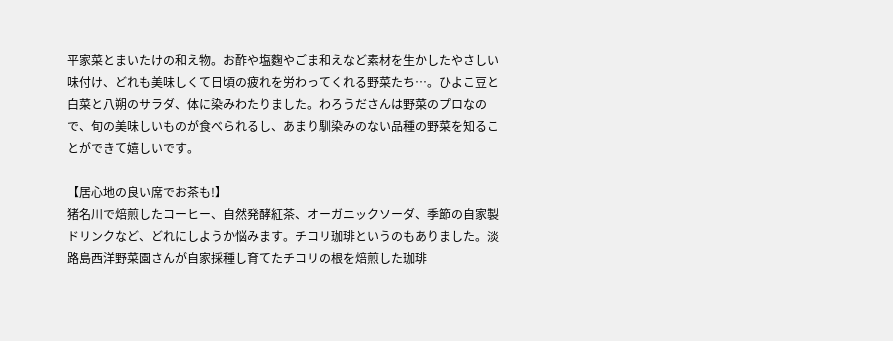平家菜とまいたけの和え物。お酢や塩麴やごま和えなど素材を生かしたやさしい味付け、どれも美味しくて日頃の疲れを労わってくれる野菜たち…。ひよこ豆と白菜と八朔のサラダ、体に染みわたりました。わろうださんは野菜のプロなので、旬の美味しいものが食べられるし、あまり馴染みのない品種の野菜を知ることができて嬉しいです。

【居心地の良い席でお茶も!】
猪名川で焙煎したコーヒー、自然発酵紅茶、オーガニックソーダ、季節の自家製ドリンクなど、どれにしようか悩みます。チコリ珈琲というのもありました。淡路島西洋野菜園さんが自家採種し育てたチコリの根を焙煎した珈琲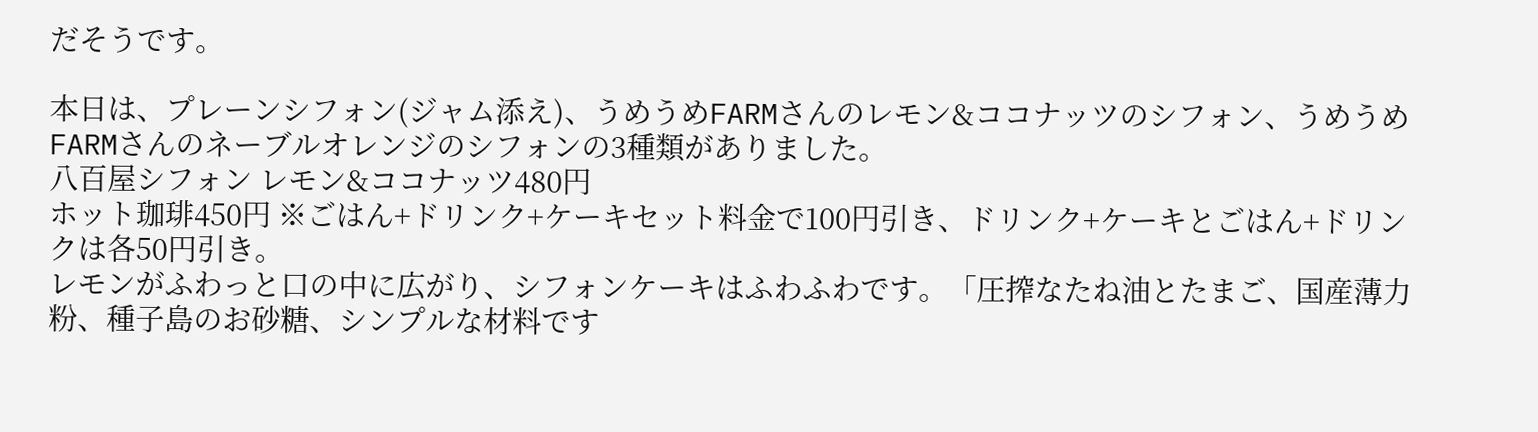だそうです。

本日は、プレーンシフォン(ジャム添え)、うめうめFARMさんのレモン&ココナッツのシフォン、うめうめFARMさんのネーブルオレンジのシフォンの3種類がありました。
八百屋シフォン レモン&ココナッツ480円
ホット珈琲450円 ※ごはん+ドリンク+ケーキセット料金で100円引き、ドリンク+ケーキとごはん+ドリンクは各50円引き。
レモンがふわっと口の中に広がり、シフォンケーキはふわふわです。「圧搾なたね油とたまご、国産薄力粉、種子島のお砂糖、シンプルな材料です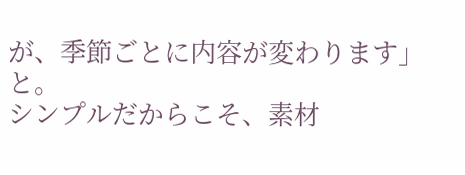が、季節ごとに内容が変わります」と。
シンプルだからこそ、素材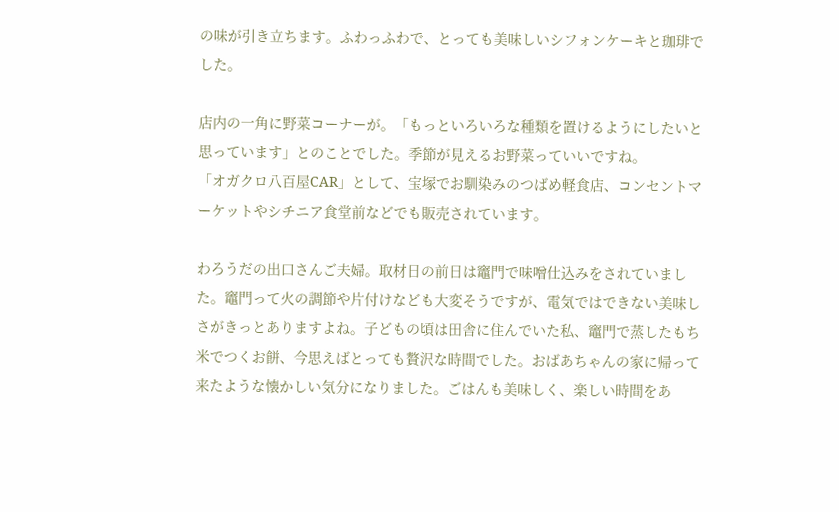の味が引き立ちます。ふわっふわで、とっても美味しいシフォンケーキと珈琲でした。

店内の一角に野菜コーナーが。「もっといろいろな種類を置けるようにしたいと思っています」とのことでした。季節が見えるお野菜っていいですね。
「オガクロ八百屋CAR」として、宝塚でお馴染みのつばめ軽食店、コンセントマーケットやシチニア食堂前などでも販売されています。

わろうだの出口さんご夫婦。取材日の前日は竈門で味噌仕込みをされていました。竈門って火の調節や片付けなども大変そうですが、電気ではできない美味しさがきっとありますよね。子どもの頃は田舎に住んでいた私、竈門で蒸したもち米でつくお餅、今思えばとっても贅沢な時間でした。おばあちゃんの家に帰って来たような懐かしい気分になりました。ごはんも美味しく、楽しい時間をあ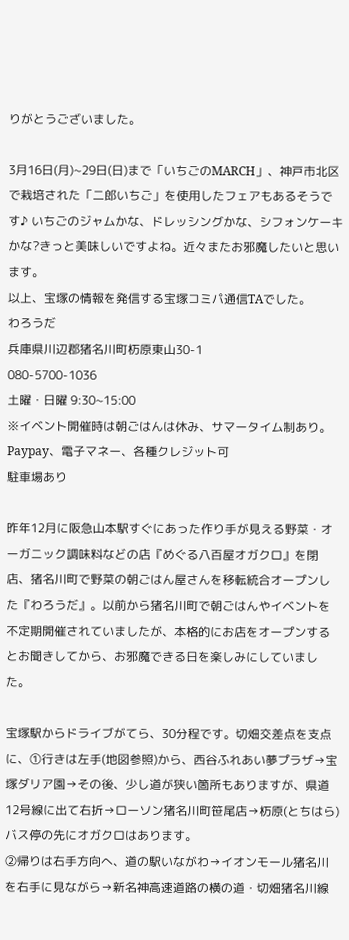りがとうございました。

3月16日(月)~29日(日)まで「いちごのMARCH」、神戸市北区で栽培された「二郎いちご」を使用したフェアもあるそうです♪ いちごのジャムかな、ドレッシングかな、シフォンケーキかな?きっと美味しいですよね。近々またお邪魔したいと思います。
以上、宝塚の情報を発信する宝塚コミパ通信TAでした。
わろうだ
兵庫県川辺郡猪名川町杤原東山30-1
080-5700-1036
土曜・日曜 9:30~15:00
※イベント開催時は朝ごはんは休み、サマータイム制あり。
Paypay、電子マネー、各種クレジット可
駐車場あり

昨年12月に阪急山本駅すぐにあった作り手が見える野菜・オーガニック調味料などの店『めぐる八百屋オガクロ』を閉店、猪名川町で野菜の朝ごはん屋さんを移転統合オープンした『わろうだ』。以前から猪名川町で朝ごはんやイベントを不定期開催されていましたが、本格的にお店をオープンするとお聞きしてから、お邪魔できる日を楽しみにしていました。

宝塚駅からドライブがてら、30分程です。切畑交差点を支点に、①行きは左手(地図参照)から、西谷ふれあい夢プラザ→宝塚ダリア園→その後、少し道が狭い箇所もありますが、県道12号線に出て右折→ローソン猪名川町笹尾店→杤原(とちはら)バス停の先にオガクロはあります。
②帰りは右手方向へ、道の駅いながわ→イオンモール猪名川を右手に見ながら→新名神高速道路の横の道・切畑猪名川線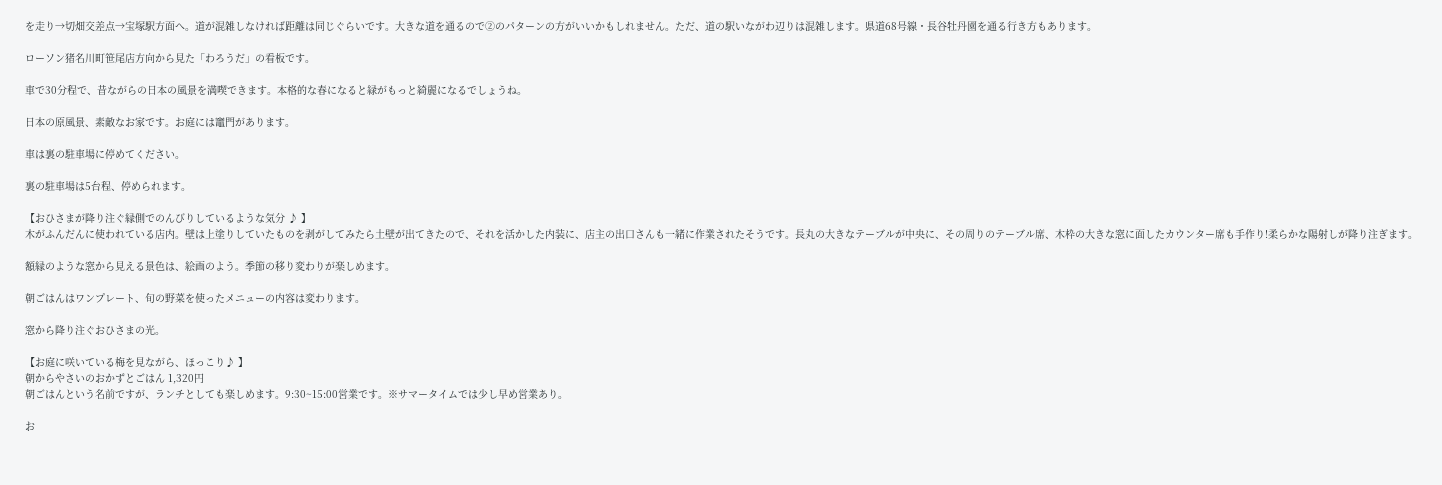を走り→切畑交差点→宝塚駅方面へ。道が混雑しなければ距離は同じぐらいです。大きな道を通るので②のパターンの方がいいかもしれません。ただ、道の駅いながわ辺りは混雑します。県道68号線・長谷牡丹園を通る行き方もあります。

ローソン猪名川町笹尾店方向から見た「わろうだ」の看板です。

車で30分程で、昔ながらの日本の風景を満喫できます。本格的な春になると緑がもっと綺麗になるでしょうね。

日本の原風景、素敵なお家です。お庭には竈門があります。

車は裏の駐車場に停めてください。

裏の駐車場は5台程、停められます。

【おひさまが降り注ぐ縁側でのんびりしているような気分 ♪ 】
木がふんだんに使われている店内。壁は上塗りしていたものを剥がしてみたら土壁が出てきたので、それを活かした内装に、店主の出口さんも一緒に作業されたそうです。長丸の大きなテーブルが中央に、その周りのテーブル席、木枠の大きな窓に面したカウンター席も手作り!柔らかな陽射しが降り注ぎます。

額縁のような窓から見える景色は、絵画のよう。季節の移り変わりが楽しめます。

朝ごはんはワンプレート、旬の野菜を使ったメニューの内容は変わります。

窓から降り注ぐおひさまの光。

【お庭に咲いている梅を見ながら、ほっこり♪ 】
朝からやさいのおかずとごはん 1,320円
朝ごはんという名前ですが、ランチとしても楽しめます。9:30~15:00営業です。※サマータイムでは少し早め営業あり。

お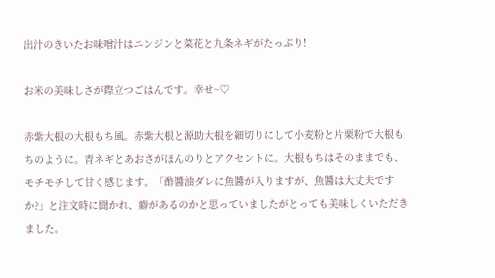出汁のきいたお味噌汁はニンジンと菜花と九条ネギがたっぷり!

お米の美味しさが際立つごはんです。幸せ~♡

赤紫大根の大根もち風。赤紫大根と源助大根を細切りにして小麦粉と片栗粉で大根もちのように。青ネギとあおさがほんのりとアクセントに。大根もちはそのままでも、モチモチして甘く感じます。「酢醬油ダレに魚醬が入りますが、魚醬は大丈夫ですか?」と注文時に聞かれ、癖があるのかと思っていましたがとっても美味しくいただきました。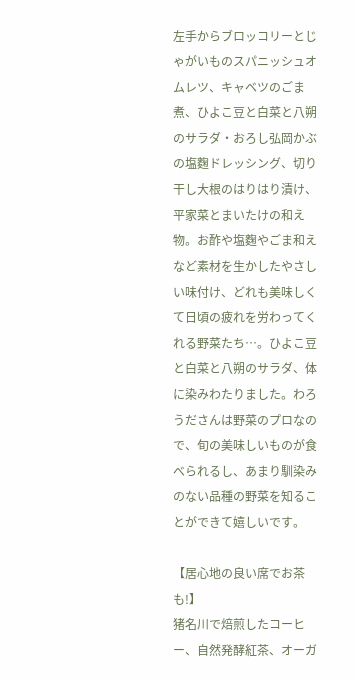左手からブロッコリーとじゃがいものスパニッシュオムレツ、キャベツのごま煮、ひよこ豆と白菜と八朔のサラダ・おろし弘岡かぶの塩麴ドレッシング、切り干し大根のはりはり漬け、平家菜とまいたけの和え物。お酢や塩麴やごま和えなど素材を生かしたやさしい味付け、どれも美味しくて日頃の疲れを労わってくれる野菜たち…。ひよこ豆と白菜と八朔のサラダ、体に染みわたりました。わろうださんは野菜のプロなので、旬の美味しいものが食べられるし、あまり馴染みのない品種の野菜を知ることができて嬉しいです。

【居心地の良い席でお茶も!】
猪名川で焙煎したコーヒー、自然発酵紅茶、オーガ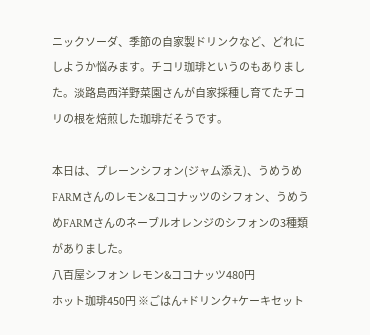ニックソーダ、季節の自家製ドリンクなど、どれにしようか悩みます。チコリ珈琲というのもありました。淡路島西洋野菜園さんが自家採種し育てたチコリの根を焙煎した珈琲だそうです。

本日は、プレーンシフォン(ジャム添え)、うめうめFARMさんのレモン&ココナッツのシフォン、うめうめFARMさんのネーブルオレンジのシフォンの3種類がありました。
八百屋シフォン レモン&ココナッツ480円
ホット珈琲450円 ※ごはん+ドリンク+ケーキセット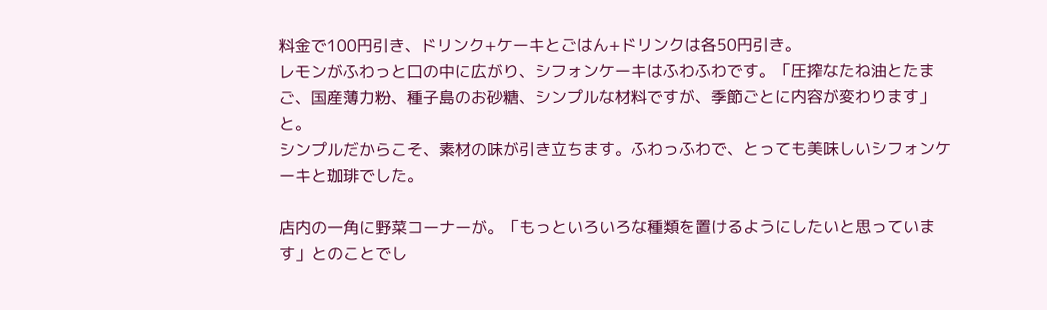料金で100円引き、ドリンク+ケーキとごはん+ドリンクは各50円引き。
レモンがふわっと口の中に広がり、シフォンケーキはふわふわです。「圧搾なたね油とたまご、国産薄力粉、種子島のお砂糖、シンプルな材料ですが、季節ごとに内容が変わります」と。
シンプルだからこそ、素材の味が引き立ちます。ふわっふわで、とっても美味しいシフォンケーキと珈琲でした。

店内の一角に野菜コーナーが。「もっといろいろな種類を置けるようにしたいと思っています」とのことでし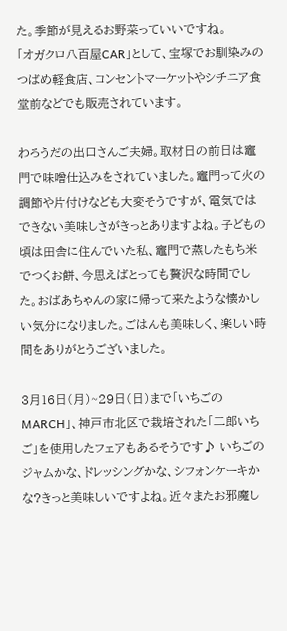た。季節が見えるお野菜っていいですね。
「オガクロ八百屋CAR」として、宝塚でお馴染みのつばめ軽食店、コンセントマーケットやシチニア食堂前などでも販売されています。

わろうだの出口さんご夫婦。取材日の前日は竈門で味噌仕込みをされていました。竈門って火の調節や片付けなども大変そうですが、電気ではできない美味しさがきっとありますよね。子どもの頃は田舎に住んでいた私、竈門で蒸したもち米でつくお餅、今思えばとっても贅沢な時間でした。おばあちゃんの家に帰って来たような懐かしい気分になりました。ごはんも美味しく、楽しい時間をありがとうございました。

3月16日(月)~29日(日)まで「いちごのMARCH」、神戸市北区で栽培された「二郎いちご」を使用したフェアもあるそうです♪ いちごのジャムかな、ドレッシングかな、シフォンケーキかな?きっと美味しいですよね。近々またお邪魔し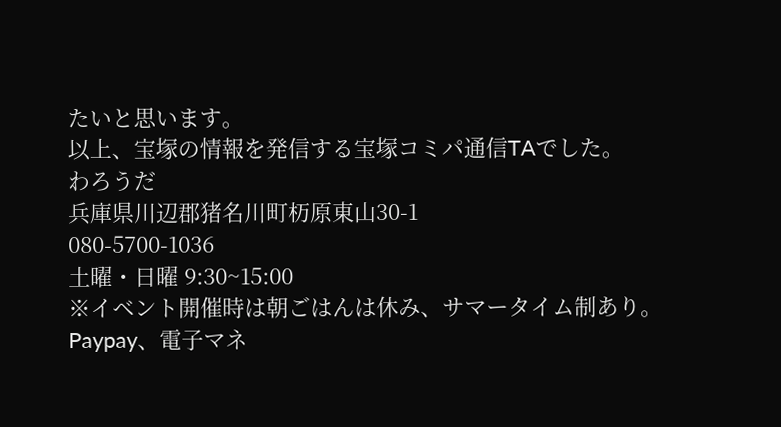たいと思います。
以上、宝塚の情報を発信する宝塚コミパ通信TAでした。
わろうだ
兵庫県川辺郡猪名川町杤原東山30-1
080-5700-1036
土曜・日曜 9:30~15:00
※イベント開催時は朝ごはんは休み、サマータイム制あり。
Paypay、電子マネ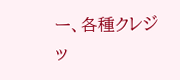ー、各種クレジッ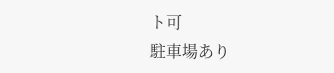ト可
駐車場あり